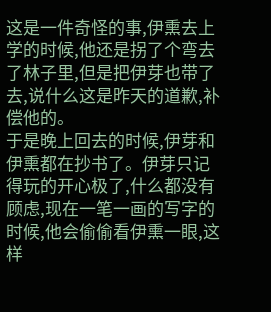这是一件奇怪的事,伊熏去上学的时候,他还是拐了个弯去了林子里,但是把伊芽也带了去,说什么这是昨天的道歉,补偿他的。
于是晚上回去的时候,伊芽和伊熏都在抄书了。伊芽只记得玩的开心极了,什么都没有顾虑,现在一笔一画的写字的时候,他会偷偷看伊熏一眼,这样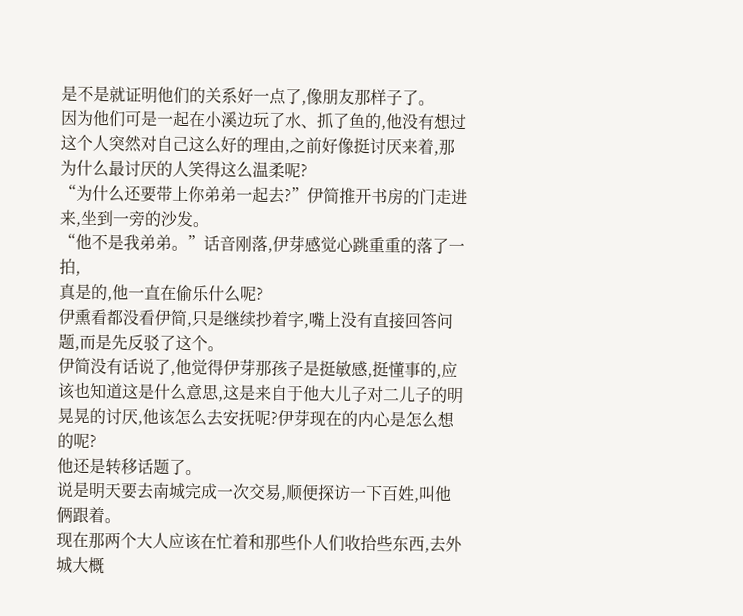是不是就证明他们的关系好一点了,像朋友那样子了。
因为他们可是一起在小溪边玩了水、抓了鱼的,他没有想过这个人突然对自己这么好的理由,之前好像挺讨厌来着,那为什么最讨厌的人笑得这么温柔呢?
“为什么还要带上你弟弟一起去?”伊简推开书房的门走进来,坐到一旁的沙发。
“他不是我弟弟。”话音刚落,伊芽感觉心跳重重的落了一拍,
真是的,他一直在偷乐什么呢?
伊熏看都没看伊简,只是继续抄着字,嘴上没有直接回答问题,而是先反驳了这个。
伊简没有话说了,他觉得伊芽那孩子是挺敏感,挺懂事的,应该也知道这是什么意思,这是来自于他大儿子对二儿子的明晃晃的讨厌,他该怎么去安抚呢?伊芽现在的内心是怎么想的呢?
他还是转移话题了。
说是明天要去南城完成一次交易,顺便探访一下百姓,叫他俩跟着。
现在那两个大人应该在忙着和那些仆人们收拾些东西,去外城大概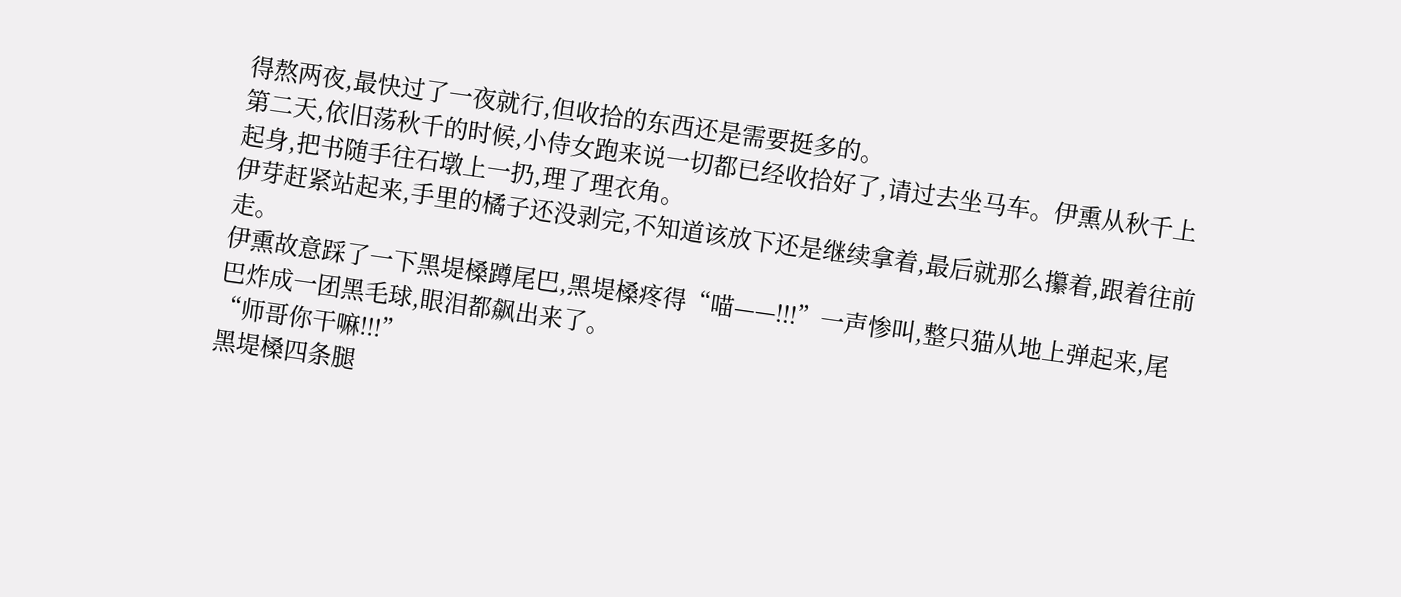得熬两夜,最快过了一夜就行,但收拾的东西还是需要挺多的。
第二天,依旧荡秋千的时候,小侍女跑来说一切都已经收拾好了,请过去坐马车。伊熏从秋千上起身,把书随手往石墩上一扔,理了理衣角。
伊芽赶紧站起来,手里的橘子还没剥完,不知道该放下还是继续拿着,最后就那么攥着,跟着往前走。
伊熏故意踩了一下黑堤槡蹲尾巴,黑堤槡疼得“喵——!!!”一声惨叫,整只猫从地上弹起来,尾巴炸成一团黑毛球,眼泪都飙出来了。
“师哥你干嘛!!!”
黑堤槡四条腿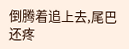倒腾着追上去,尾巴还疼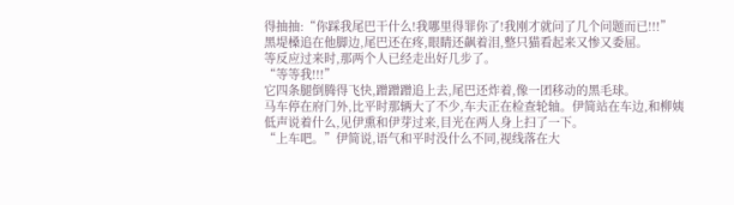得抽抽:“你踩我尾巴干什么!我哪里得罪你了!我刚才就问了几个问题而已!!!”
黑堤槡追在他脚边,尾巴还在疼,眼睛还飙着泪,整只猫看起来又惨又委屈。
等反应过来时,那两个人已经走出好几步了。
“等等我!!!”
它四条腿倒腾得飞快,蹭蹭蹭追上去,尾巴还炸着,像一团移动的黑毛球。
马车停在府门外,比平时那辆大了不少,车夫正在检查轮轴。伊简站在车边,和柳姨低声说着什么,见伊熏和伊芽过来,目光在两人身上扫了一下。
“上车吧。”伊简说,语气和平时没什么不同,视线落在大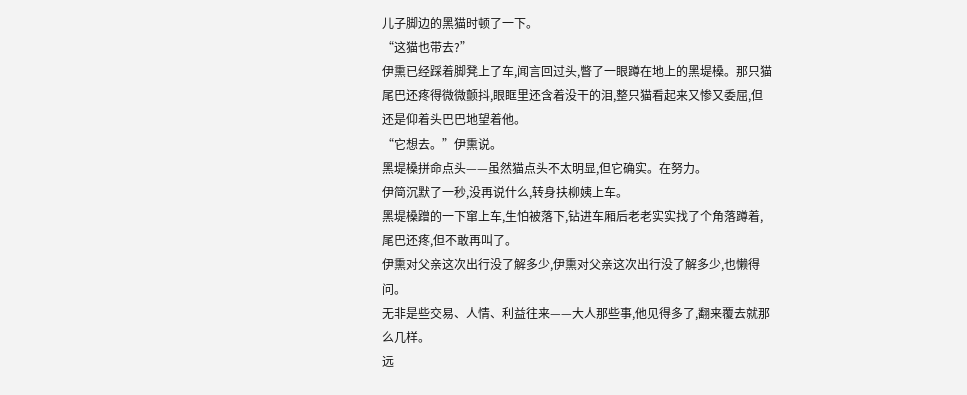儿子脚边的黑猫时顿了一下。
“这猫也带去?”
伊熏已经踩着脚凳上了车,闻言回过头,瞥了一眼蹲在地上的黑堤槡。那只猫尾巴还疼得微微颤抖,眼眶里还含着没干的泪,整只猫看起来又惨又委屈,但还是仰着头巴巴地望着他。
“它想去。”伊熏说。
黑堤槡拼命点头——虽然猫点头不太明显,但它确实。在努力。
伊简沉默了一秒,没再说什么,转身扶柳姨上车。
黑堤槡蹭的一下窜上车,生怕被落下,钻进车厢后老老实实找了个角落蹲着,尾巴还疼,但不敢再叫了。
伊熏对父亲这次出行没了解多少,伊熏对父亲这次出行没了解多少,也懒得问。
无非是些交易、人情、利益往来——大人那些事,他见得多了,翻来覆去就那么几样。
远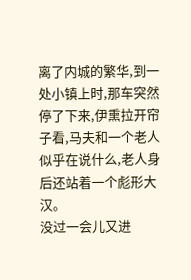离了内城的繁华,到一处小镇上时,那车突然停了下来,伊熏拉开帘子看,马夫和一个老人似乎在说什么,老人身后还站着一个彪形大汉。
没过一会儿又进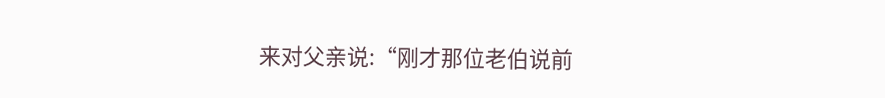来对父亲说:“刚才那位老伯说前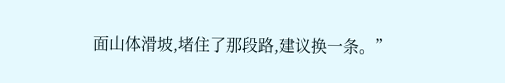面山体滑坡,堵住了那段路,建议换一条。”